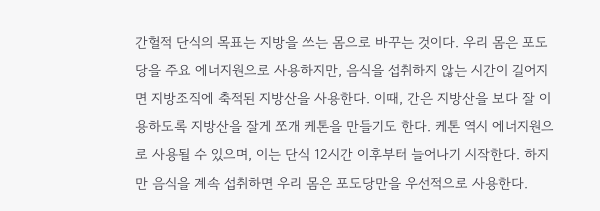간헐적 단식의 목표는 지방을 쓰는 몸으로 바꾸는 것이다. 우리 몸은 포도당을 주요 에너지원으로 사용하지만, 음식을 섭취하지 않는 시간이 길어지면 지방조직에 축적된 지방산을 사용한다. 이때, 간은 지방산을 보다 잘 이용하도록 지방산을 잘게 쪼개 케톤을 만들기도 한다. 케톤 역시 에너지원으로 사용될 수 있으며, 이는 단식 12시간 이후부터 늘어나기 시작한다. 하지만 음식을 계속 섭취하면 우리 몸은 포도당만을 우선적으로 사용한다.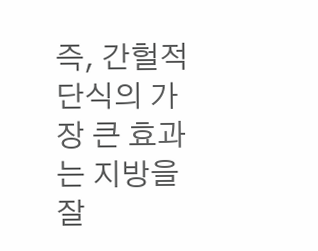즉, 간헐적 단식의 가장 큰 효과는 지방을 잘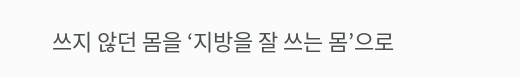쓰지 않던 몸을 ‘지방을 잘 쓰는 몸’으로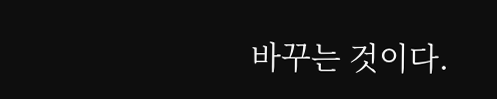바꾸는 것이다.